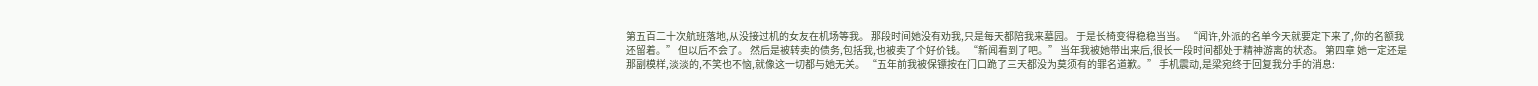第五百二十次航班落地,从没接过机的女友在机场等我。 那段时间她没有劝我,只是每天都陪我来墓园。 于是长椅变得稳稳当当。 “闻许,外派的名单今天就要定下来了,你的名额我还留着。” 但以后不会了。 然后是被转卖的债务,包括我,也被卖了个好价钱。 “新闻看到了吧。” 当年我被她带出来后,很长一段时间都处于精神游离的状态。 第四章 她一定还是那副模样,淡淡的,不笑也不恼,就像这一切都与她无关。 “五年前我被保镖按在门口跪了三天都没为莫须有的罪名道歉。” 手机震动,是梁宛终于回复我分手的消息: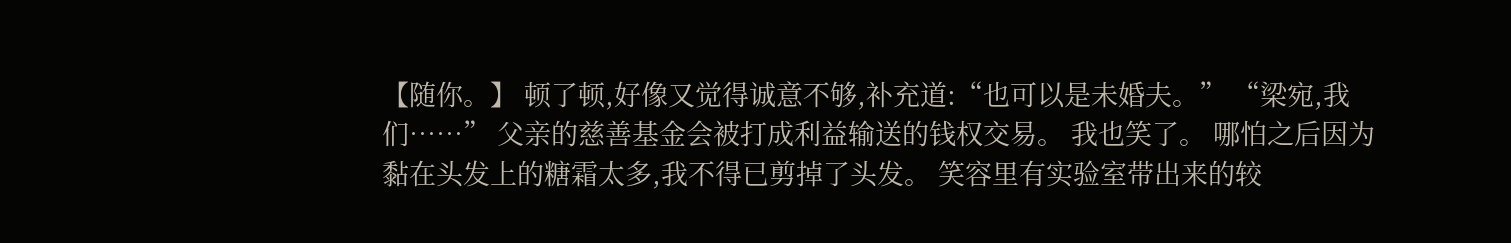【随你。】 顿了顿,好像又觉得诚意不够,补充道:“也可以是未婚夫。” “梁宛,我们……” 父亲的慈善基金会被打成利益输送的钱权交易。 我也笑了。 哪怕之后因为黏在头发上的糖霜太多,我不得已剪掉了头发。 笑容里有实验室带出来的较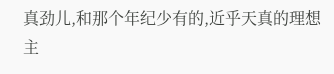真劲儿,和那个年纪少有的,近乎天真的理想主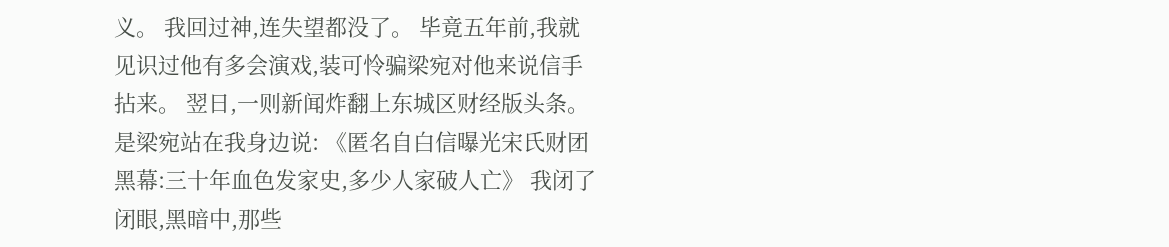义。 我回过神,连失望都没了。 毕竟五年前,我就见识过他有多会演戏,装可怜骗梁宛对他来说信手拈来。 翌日,一则新闻炸翻上东城区财经版头条。 是梁宛站在我身边说: 《匿名自白信曝光宋氏财团黑幕:三十年血色发家史,多少人家破人亡》 我闭了闭眼,黑暗中,那些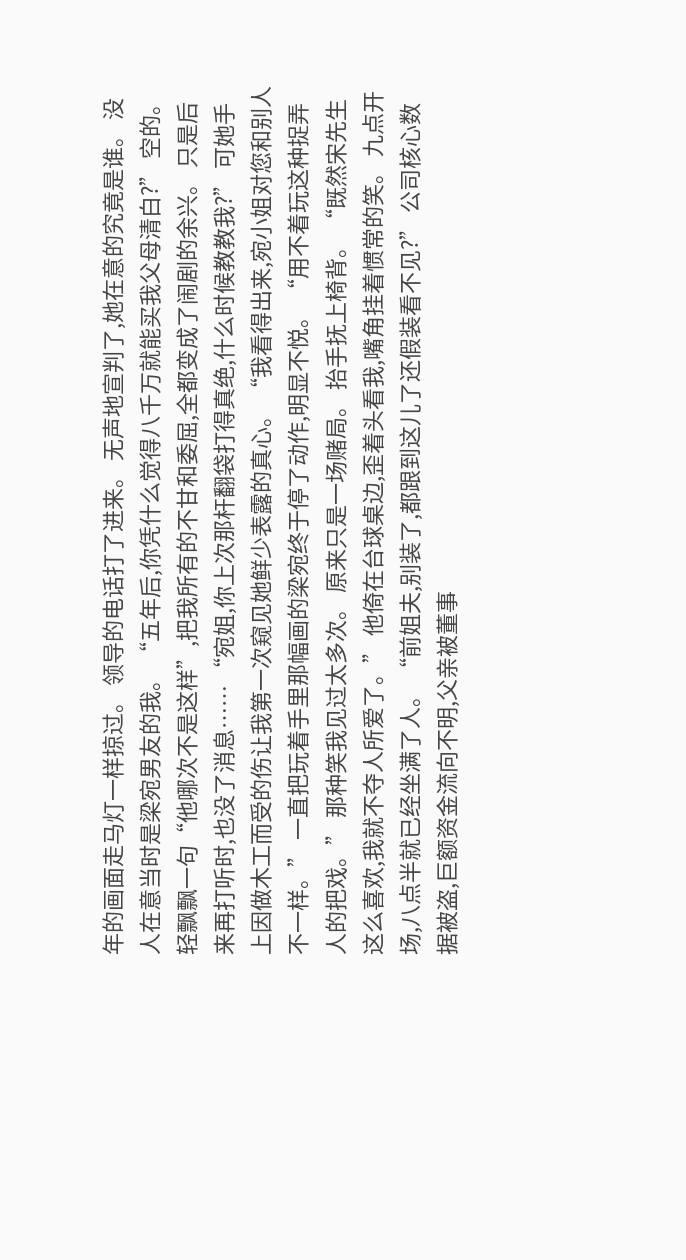年的画面走马灯一样掠过。 领导的电话打了进来。 无声地宣判了,她在意的究竟是谁。 没人在意当时是梁宛男友的我。 “五年后,你凭什么觉得八千万就能买我父母清白?” 空的。 轻飘飘一句“他哪次不是这样”,把我所有的不甘和委屈,全都变成了闹剧的余兴。 只是后来再打听时,也没了消息…… “宛姐,你上次那杆翻袋打得真绝,什么时候教教我?” 可她手上因做木工而受的伤让我第一次窥见她鲜少表露的真心。 “我看得出来,宛小姐对您和别人不一样。” 一直把玩着手里那幅画的梁宛终于停了动作,明显不悦。 “用不着玩这种捉弄人的把戏。” 那种笑我见过太多次。 原来只是一场赌局。 抬手抚上椅背。 “既然宋先生这么喜欢,我就不夺人所爱了。” 他倚在台球桌边,歪着头看我,嘴角挂着惯常的笑。 九点开场,八点半就已经坐满了人。 “前姐夫,别装了,都跟到这儿了还假装看不见?” 公司核心数据被盗,巨额资金流向不明,父亲被董事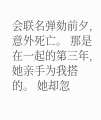会联名弹劾前夕,意外死亡。 那是在一起的第三年,她亲手为我搭的。 她却忽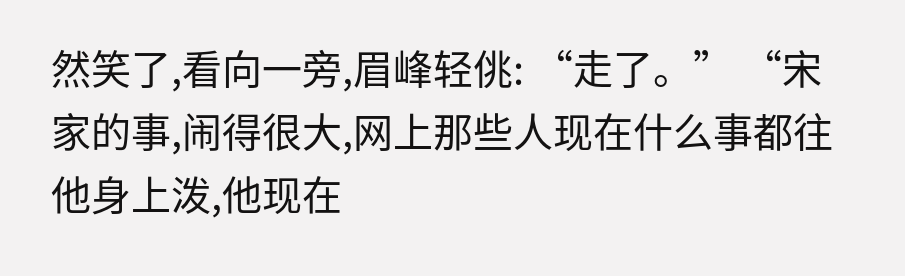然笑了,看向一旁,眉峰轻佻: “走了。” “宋家的事,闹得很大,网上那些人现在什么事都往他身上泼,他现在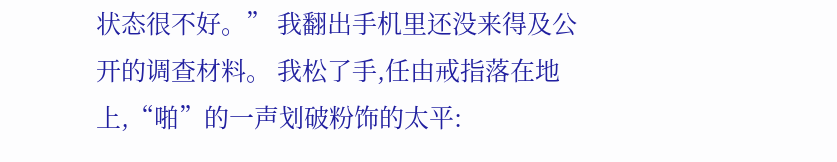状态很不好。” 我翻出手机里还没来得及公开的调查材料。 我松了手,任由戒指落在地上,“啪”的一声划破粉饰的太平: